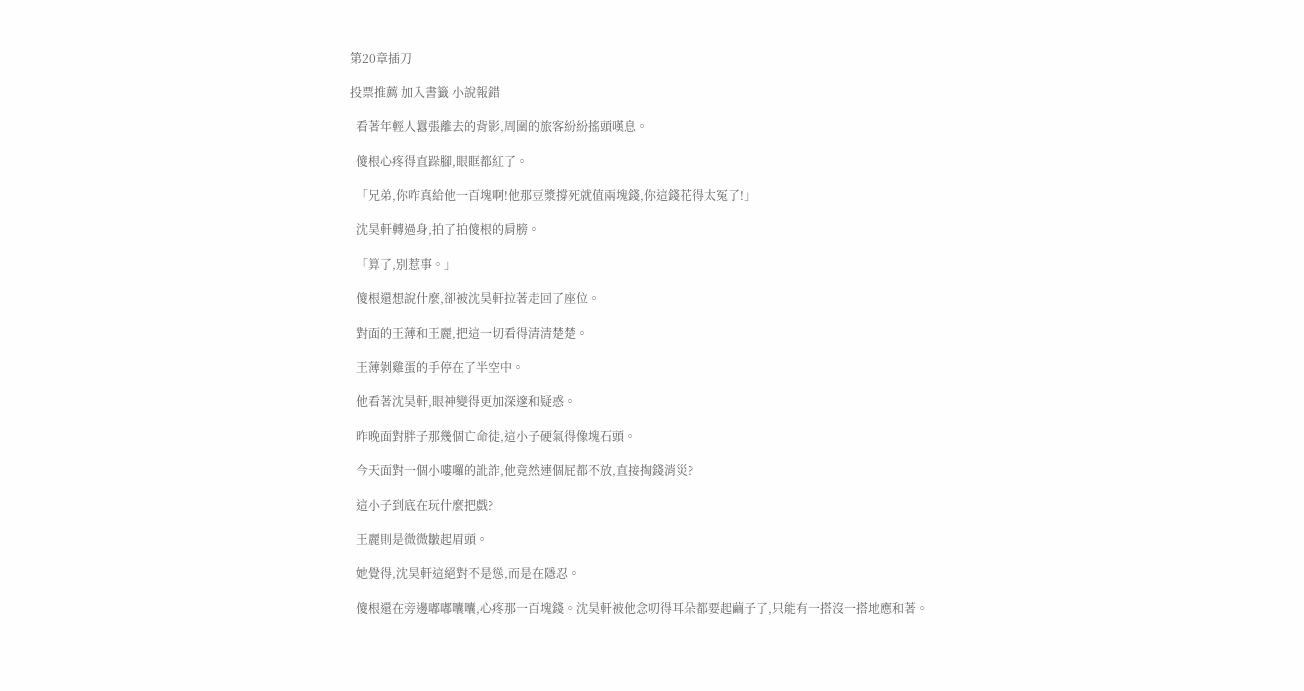第20章插刀

投票推薦 加入書籤 小說報錯

  看著年輕人囂張離去的背影,周圍的旅客紛紛搖頭嘆息。

  傻根心疼得直跺腳,眼眶都紅了。

  「兄弟,你咋真給他一百塊啊!他那豆漿撐死就值兩塊錢,你這錢花得太冤了!」

  沈昊軒轉過身,拍了拍傻根的肩膀。

  「算了,別惹事。」

  傻根還想說什麼,卻被沈昊軒拉著走回了座位。

  對面的王薄和王麗,把這一切看得清清楚楚。

  王薄剝雞蛋的手停在了半空中。

  他看著沈昊軒,眼神變得更加深邃和疑惑。

  昨晚面對胖子那幾個亡命徒,這小子硬氣得像塊石頭。

  今天面對一個小嘍囉的訛詐,他竟然連個屁都不放,直接掏錢消災?

  這小子到底在玩什麼把戲?

  王麗則是微微皺起眉頭。

  她覺得,沈昊軒這絕對不是慫,而是在隱忍。

  傻根還在旁邊嘟嘟囔囔,心疼那一百塊錢。沈昊軒被他念叨得耳朵都要起繭子了,只能有一搭沒一搭地應和著。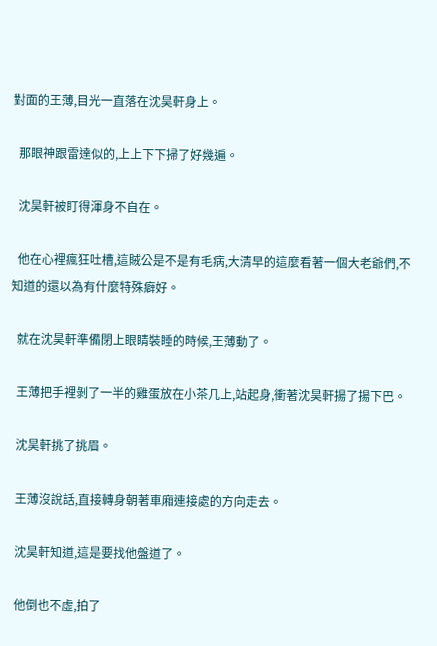對面的王薄,目光一直落在沈昊軒身上。

  那眼神跟雷達似的,上上下下掃了好幾遍。

  沈昊軒被盯得渾身不自在。

  他在心裡瘋狂吐槽,這賊公是不是有毛病,大清早的這麼看著一個大老爺們,不知道的還以為有什麼特殊癖好。

  就在沈昊軒準備閉上眼睛裝睡的時候,王薄動了。

  王薄把手裡剝了一半的雞蛋放在小茶几上,站起身,衝著沈昊軒揚了揚下巴。

  沈昊軒挑了挑眉。

  王薄沒說話,直接轉身朝著車廂連接處的方向走去。

  沈昊軒知道,這是要找他盤道了。

  他倒也不虛,拍了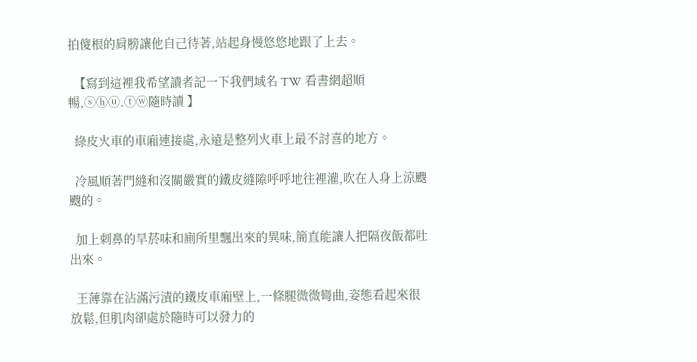拍傻根的肩膀讓他自己待著,站起身慢悠悠地跟了上去。

  【寫到這裡我希望讀者記一下我們域名 TW 看書網超順暢,ⓢⓗⓤ.ⓣⓦ隨時讀 】

  綠皮火車的車廂連接處,永遠是整列火車上最不討喜的地方。

  冷風順著門縫和沒關嚴實的鐵皮縫隙呼呼地往裡灌,吹在人身上涼颼颼的。

  加上刺鼻的旱菸味和廁所里飄出來的異味,簡直能讓人把隔夜飯都吐出來。

  王薄靠在沾滿污漬的鐵皮車廂壁上,一條腿微微彎曲,姿態看起來很放鬆,但肌肉卻處於隨時可以發力的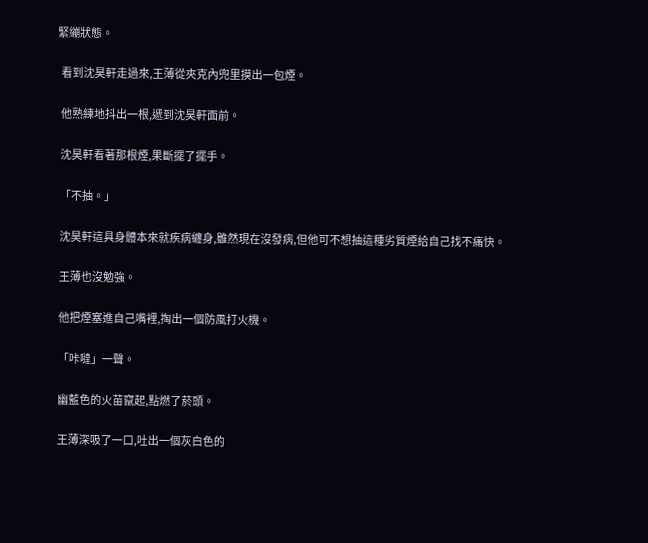緊繃狀態。

  看到沈昊軒走過來,王薄從夾克內兜里摸出一包煙。

  他熟練地抖出一根,遞到沈昊軒面前。

  沈昊軒看著那根煙,果斷擺了擺手。

  「不抽。」

  沈昊軒這具身體本來就疾病纏身,雖然現在沒發病,但他可不想抽這種劣質煙給自己找不痛快。

  王薄也沒勉強。

  他把煙塞進自己嘴裡,掏出一個防風打火機。

  「咔噠」一聲。

  幽藍色的火苗竄起,點燃了菸頭。

  王薄深吸了一口,吐出一個灰白色的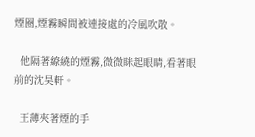煙圈,煙霧瞬間被連接處的冷風吹散。

  他隔著繚繞的煙霧,微微眯起眼睛,看著眼前的沈昊軒。

  王薄夾著煙的手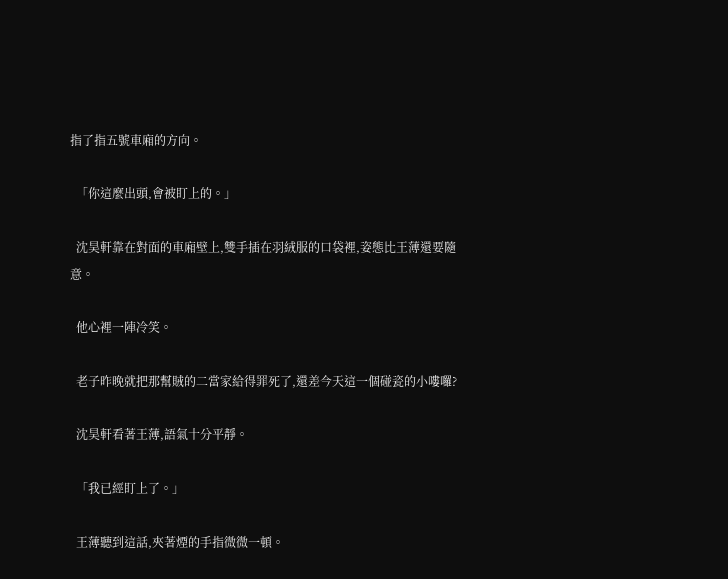指了指五號車廂的方向。

  「你這麼出頭,會被盯上的。」

  沈昊軒靠在對面的車廂壁上,雙手插在羽絨服的口袋裡,姿態比王薄還要隨意。

  他心裡一陣冷笑。

  老子昨晚就把那幫賊的二當家給得罪死了,還差今天這一個碰瓷的小嘍囉?

  沈昊軒看著王薄,語氣十分平靜。

  「我已經盯上了。」

  王薄聽到這話,夾著煙的手指微微一頓。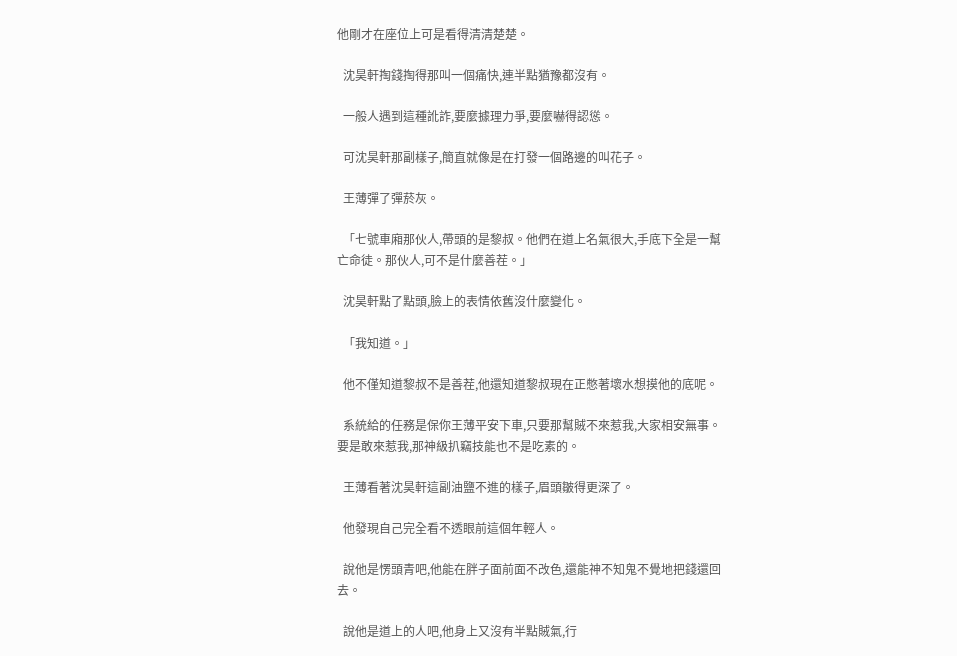他剛才在座位上可是看得清清楚楚。

  沈昊軒掏錢掏得那叫一個痛快,連半點猶豫都沒有。

  一般人遇到這種訛詐,要麼據理力爭,要麼嚇得認慫。

  可沈昊軒那副樣子,簡直就像是在打發一個路邊的叫花子。

  王薄彈了彈菸灰。

  「七號車廂那伙人,帶頭的是黎叔。他們在道上名氣很大,手底下全是一幫亡命徒。那伙人,可不是什麼善茬。」

  沈昊軒點了點頭,臉上的表情依舊沒什麼變化。

  「我知道。」

  他不僅知道黎叔不是善茬,他還知道黎叔現在正憋著壞水想摸他的底呢。

  系統給的任務是保你王薄平安下車,只要那幫賊不來惹我,大家相安無事。要是敢來惹我,那神級扒竊技能也不是吃素的。

  王薄看著沈昊軒這副油鹽不進的樣子,眉頭皺得更深了。

  他發現自己完全看不透眼前這個年輕人。

  說他是愣頭青吧,他能在胖子面前面不改色,還能神不知鬼不覺地把錢還回去。

  說他是道上的人吧,他身上又沒有半點賊氣,行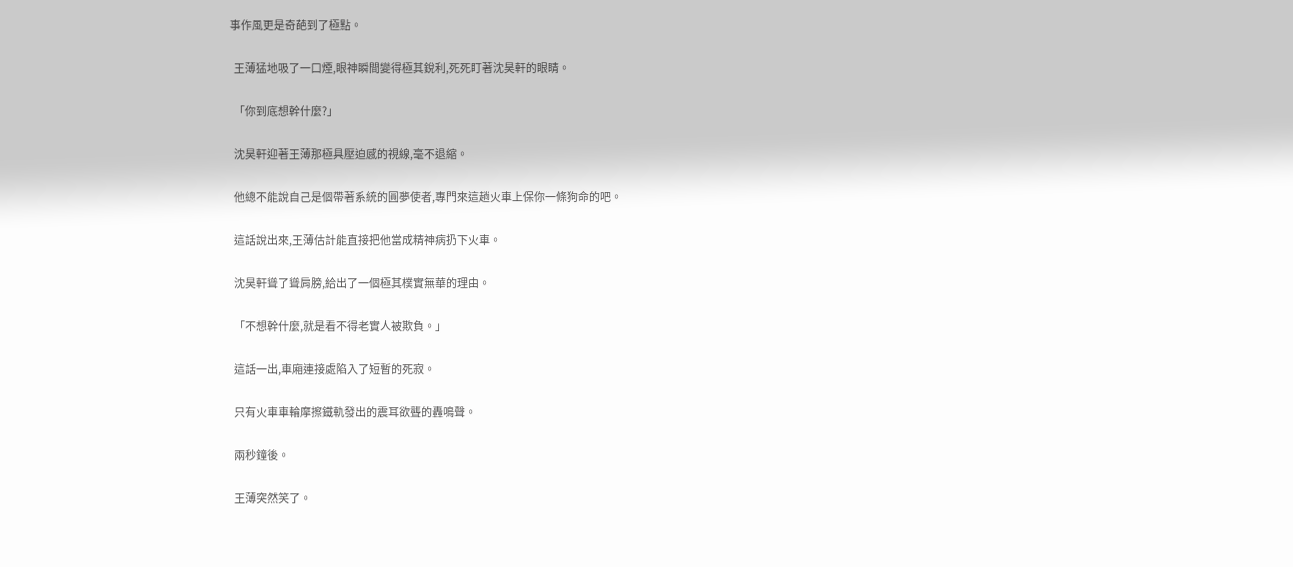事作風更是奇葩到了極點。

  王薄猛地吸了一口煙,眼神瞬間變得極其銳利,死死盯著沈昊軒的眼睛。

  「你到底想幹什麼?」

  沈昊軒迎著王薄那極具壓迫感的視線,毫不退縮。

  他總不能說自己是個帶著系統的圓夢使者,專門來這趟火車上保你一條狗命的吧。

  這話說出來,王薄估計能直接把他當成精神病扔下火車。

  沈昊軒聳了聳肩膀,給出了一個極其樸實無華的理由。

  「不想幹什麼,就是看不得老實人被欺負。」

  這話一出,車廂連接處陷入了短暫的死寂。

  只有火車車輪摩擦鐵軌發出的震耳欲聾的轟鳴聲。

  兩秒鐘後。

  王薄突然笑了。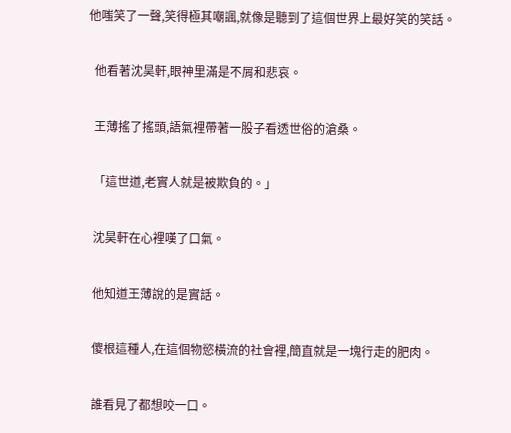他嗤笑了一聲,笑得極其嘲諷,就像是聽到了這個世界上最好笑的笑話。

  他看著沈昊軒,眼神里滿是不屑和悲哀。

  王薄搖了搖頭,語氣裡帶著一股子看透世俗的滄桑。

  「這世道,老實人就是被欺負的。」

  沈昊軒在心裡嘆了口氣。

  他知道王薄說的是實話。

  傻根這種人,在這個物慾橫流的社會裡,簡直就是一塊行走的肥肉。

  誰看見了都想咬一口。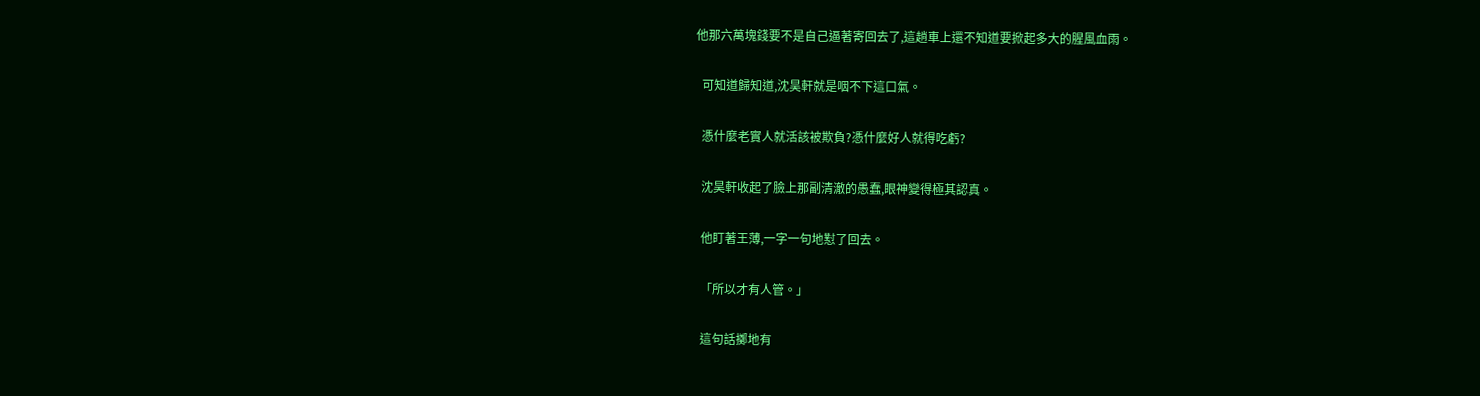他那六萬塊錢要不是自己逼著寄回去了,這趟車上還不知道要掀起多大的腥風血雨。

  可知道歸知道,沈昊軒就是咽不下這口氣。

  憑什麼老實人就活該被欺負?憑什麼好人就得吃虧?

  沈昊軒收起了臉上那副清澈的愚蠢,眼神變得極其認真。

  他盯著王薄,一字一句地懟了回去。

  「所以才有人管。」

  這句話擲地有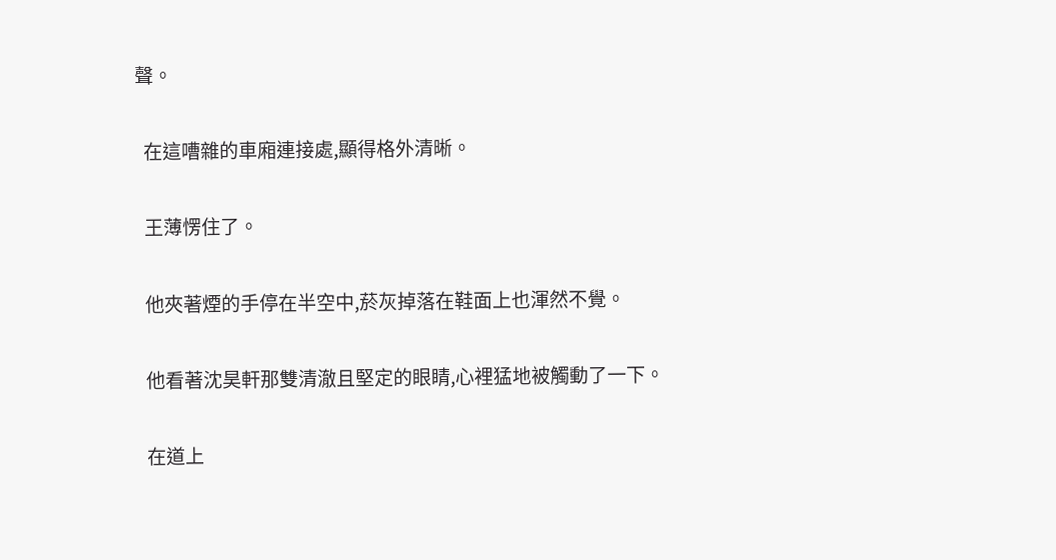聲。

  在這嘈雜的車廂連接處,顯得格外清晰。

  王薄愣住了。

  他夾著煙的手停在半空中,菸灰掉落在鞋面上也渾然不覺。

  他看著沈昊軒那雙清澈且堅定的眼睛,心裡猛地被觸動了一下。

  在道上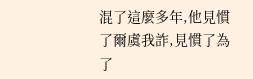混了這麼多年,他見慣了爾虞我詐,見慣了為了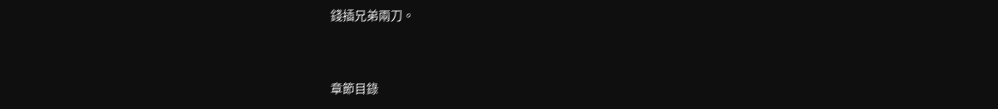錢插兄弟兩刀。


章節目錄